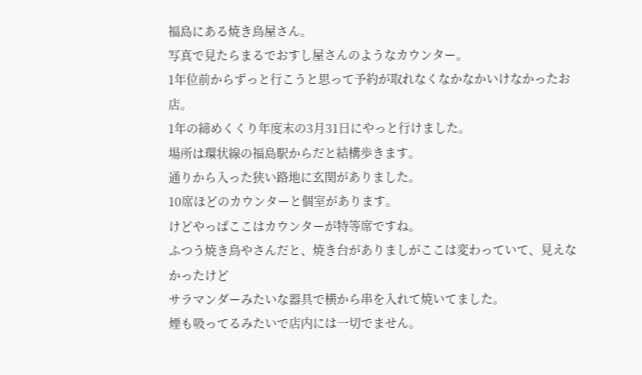福島にある焼き鳥屋さん。
写真で見たらまるでおすし屋さんのようなカウンター。
1年位前からずっと行こうと思って予約が取れなくなかなかいけなかったお店。
1年の締めくくり年度末の3月31日にやっと行けました。
場所は環状線の福島駅からだと結構歩きます。
通りから入った狭い路地に玄関がありました。
10席ほどのカウンターと個室があります。
けどやっぱここはカウンターが特等席ですね。
ふつう焼き鳥やさんだと、焼き台がありましがここは変わっていて、見えなかったけど
サラマンダーみたいな器具で横から串を入れて焼いてました。
煙も吸ってるみたいで店内には一切でません。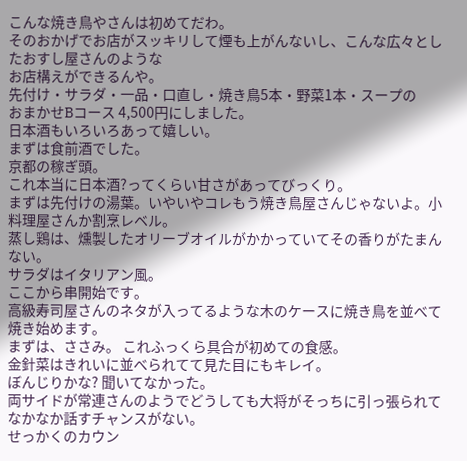こんな焼き鳥やさんは初めてだわ。
そのおかげでお店がスッキリして煙も上がんないし、こんな広々としたおすし屋さんのような
お店構えができるんや。
先付け・サラダ・一品・口直し・焼き鳥5本・野菜1本・スープの
おまかせBコース 4,500円にしました。
日本酒もいろいろあって嬉しい。
まずは食前酒でした。
京都の稼ぎ頭。
これ本当に日本酒?ってくらい甘さがあってびっくり。
まずは先付けの湯葉。いやいやコレもう焼き鳥屋さんじゃないよ。小料理屋さんか割烹レベル。
蒸し鶏は、燻製したオリーブオイルがかかっていてその香りがたまんない。
サラダはイタリアン風。
ここから串開始です。
高級寿司屋さんのネタが入ってるような木のケースに焼き鳥を並べて焼き始めます。
まずは、ささみ。 これふっくら具合が初めての食感。
金針菜はきれいに並べられてて見た目にもキレイ。
ぼんじりかな? 聞いてなかった。
両サイドが常連さんのようでどうしても大将がそっちに引っ張られて
なかなか話すチャンスがない。
せっかくのカウン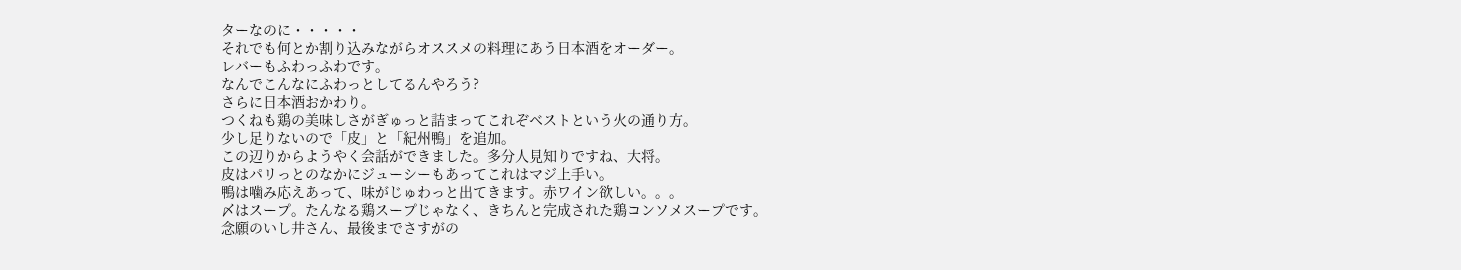ターなのに・・・・・
それでも何とか割り込みながらオススメの料理にあう日本酒をオーダー。
レバーもふわっふわです。
なんでこんなにふわっとしてるんやろう?
さらに日本酒おかわり。
つくねも鶏の美味しさがぎゅっと詰まってこれぞベストという火の通り方。
少し足りないので「皮」と「紀州鴨」を追加。
この辺りからようやく会話ができました。多分人見知りですね、大将。
皮はパリっとのなかにジューシーもあってこれはマジ上手い。
鴨は噛み応えあって、味がじゅわっと出てきます。赤ワイン欲しい。。。
〆はスープ。たんなる鶏スープじゃなく、きちんと完成された鶏コンソメスープです。
念願のいし井さん、最後までさすがの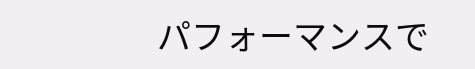パフォーマンスで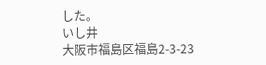した。
いし井
大阪市福島区福島2-3-23